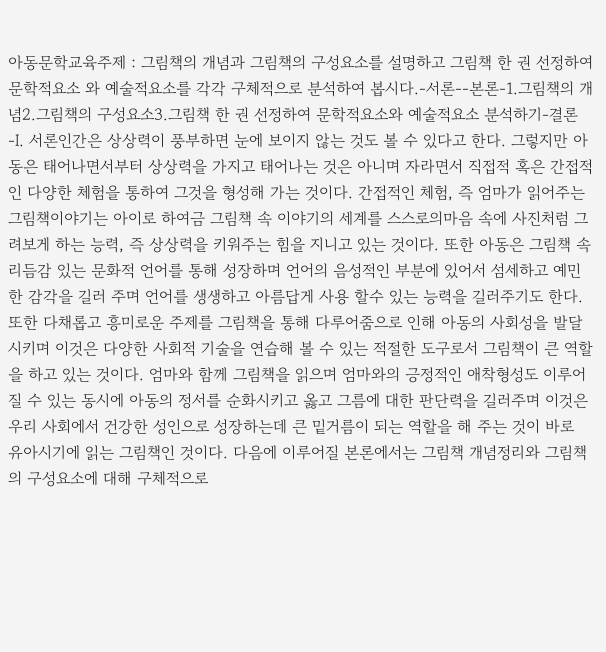아동문학교육주제 : 그림책의 개념과 그림책의 구성요소를 설명하고 그림책 한 권 선정하여 문학적요소 와 예술적요소를 각각 구체적으로 분석하여 봅시다.-서론--본론-1.그림책의 개념2.그림책의 구성요소3.그림책 한 권 선정하여 문학적요소와 예술적요소 분석하기-결론-Ⅰ. 서론인간은 상상력이 풍부하면 눈에 보이지 않는 것도 볼 수 있다고 한다. 그렇지만 아동은 태어나면서부터 상상력을 가지고 태어나는 것은 아니며 자라면서 직접적 혹은 간접적인 다양한 체험을 통하여 그것을 형성해 가는 것이다. 간접적인 체험, 즉 엄마가 읽어주는 그림책이야기는 아이로 하여금 그림책 속 이야기의 세계를 스스로의마음 속에 사진처럼 그려보게 하는 능력, 즉 상상력을 키워주는 힘을 지니고 있는 것이다. 또한 아동은 그림책 속 리듬감 있는 문화적 언어를 통해 성장하며 언어의 음성적인 부분에 있어서 섬세하고 예민한 감각을 길러 주며 언어를 생생하고 아름답게 사용 할수 있는 능력을 길러주기도 한다. 또한 다채롭고 흥미로운 주제를 그림책을 통해 다루어줌으로 인해 아동의 사회성을 발달시키며 이것은 다양한 사회적 기술을 연습해 볼 수 있는 적절한 도구로서 그림책이 큰 역할을 하고 있는 것이다. 엄마와 함께 그림책을 읽으며 엄마와의 긍정적인 애착형성도 이루어 질 수 있는 동시에 아동의 정서를 순화시키고 옳고 그름에 대한 판단력을 길러주며 이것은 우리 사회에서 건강한 성인으로 성장하는데 큰 밑거름이 되는 역할을 해 주는 것이 바로 유아시기에 읽는 그림책인 것이다. 다음에 이루어질 본론에서는 그림책 개념정리와 그림책의 구성요소에 대해 구체적으로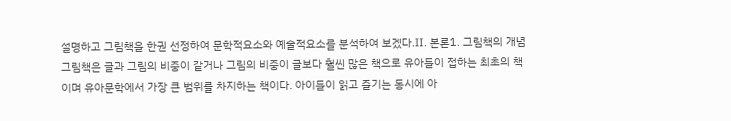설명하고 그림책을 한권 선정하여 문학적요소와 예술적요소를 분석하여 보겠다.Ⅱ. 본론1. 그림책의 개념그림책은 글과 그림의 비중이 같거나 그림의 비중이 글보다 훨씬 많은 책으로 유아들이 접하는 최초의 책이며 유아문학에서 가장 큰 범위를 차지하는 책이다. 아이들이 읽고 즐기는 동시에 아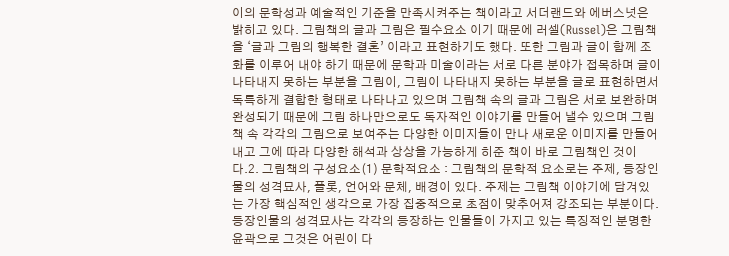이의 문학성과 예술적인 기준을 만족시켜주는 책이라고 서더랜드와 에버스넛은 밝히고 있다. 그림책의 글과 그림은 필수요소 이기 때문에 러셀(Russel)은 그림책을 ‘글과 그림의 행복한 결혼’ 이라고 표현하기도 했다. 또한 그림과 글이 함께 조화를 이루어 내야 하기 때문에 문학과 미술이라는 서로 다른 분야가 접목하며 글이 나타내지 못하는 부분을 그림이, 그림이 나타내지 못하는 부분을 글로 표현하면서 독특하게 결합한 형태로 나타나고 있으며 그림책 속의 글과 그림은 서로 보완하며 완성되기 때문에 그림 하나만으로도 독자적인 이야기를 만들어 낼수 있으며 그림책 속 각각의 그림으로 보여주는 다양한 이미지들이 만나 새로운 이미지를 만들어 내고 그에 따라 다양한 해석과 상상을 가능하게 히준 책이 바로 그림책인 것이다.2. 그림책의 구성요소(1) 문학적요소 : 그림책의 문학적 요소로는 주제, 등장인물의 성격묘사, 플롯, 언어와 문체, 배경이 있다. 주제는 그림책 이야기에 담겨있는 가장 핵심적인 생각으로 가장 집중적으로 초점이 맞추어져 강조되는 부분이다. 등장인물의 성격묘사는 각각의 등장하는 인물들이 가지고 있는 특징적인 분명한 윤곽으로 그것은 어린이 다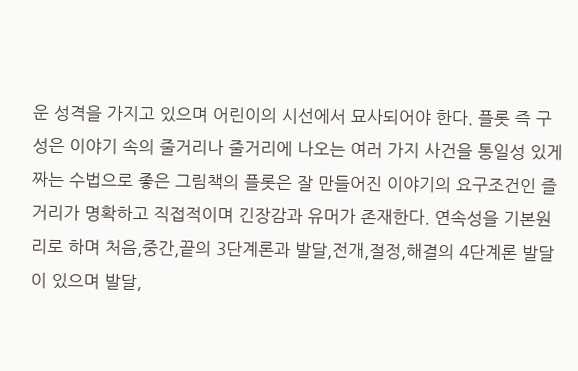운 성격을 가지고 있으며 어린이의 시선에서 묘사되어야 한다. 플롯 즉 구성은 이야기 속의 줄거리나 줄거리에 나오는 여러 가지 사건을 통일성 있게 짜는 수법으로 좋은 그림책의 플롯은 잘 만들어진 이야기의 요구조건인 즐거리가 명확하고 직접적이며 긴장감과 유머가 존재한다. 연속성을 기본원리로 하며 처음,중간,끝의 3단계론과 발달,전개,절정,해결의 4단계론 발달이 있으며 발달,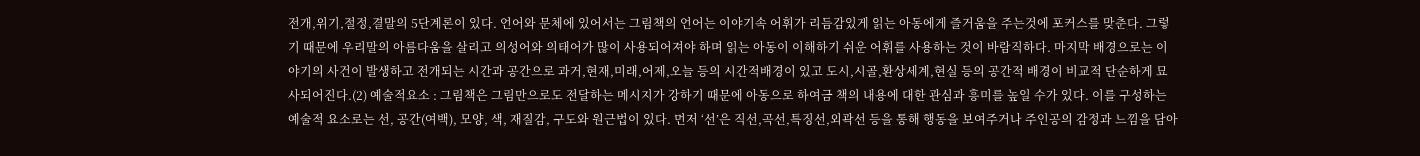전개,위기,절정,결말의 5단계론이 있다. 언어와 문체에 있어서는 그림책의 언어는 이야기속 어휘가 리듬감있게 읽는 아동에게 즐거움을 주는것에 포커스를 맞춘다. 그렇기 때문에 우리말의 아름다움을 살리고 의성어와 의태어가 많이 사용되어져야 하며 읽는 아동이 이해하기 쉬운 어휘를 사용하는 것이 바람직하다. 마지막 배경으로는 이야기의 사건이 발생하고 전개되는 시간과 공간으로 과거,현재,미래,어제,오늘 등의 시간적배경이 있고 도시,시골,환상세계,현실 등의 공간적 배경이 비교적 단순하게 묘사되어진다.(2) 예술적요소 : 그림책은 그림만으로도 전달하는 메시지가 강하기 때문에 아동으로 하여금 책의 내용에 대한 관심과 흥미를 높일 수가 있다. 이를 구성하는 예술적 요소로는 선, 공간(여백), 모양, 색, 재질감, 구도와 원근법이 있다. 먼저 ‘선’은 직선,곡선,특징선,외곽선 등을 통해 행동을 보여주거나 주인공의 감정과 느낌을 담아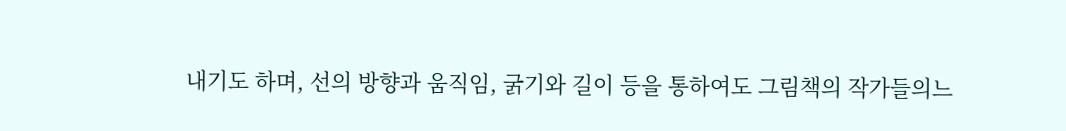내기도 하며, 선의 방향과 움직임, 굵기와 길이 등을 통하여도 그림책의 작가들의느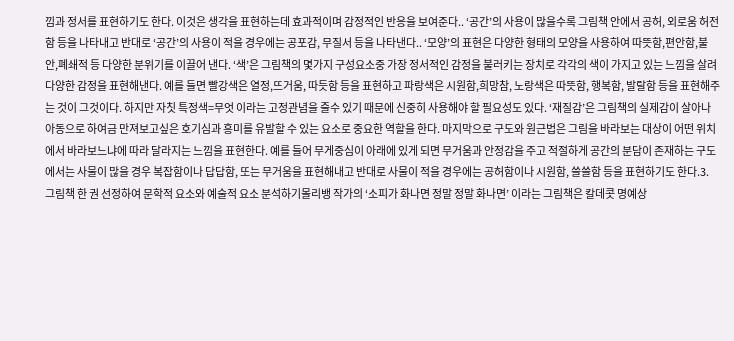낌과 정서를 표현하기도 한다. 이것은 생각을 표현하는데 효과적이며 감정적인 반응을 보여준다.. ‘공간’의 사용이 많을수록 그림책 안에서 공허, 외로움 허전함 등을 나타내고 반대로 ‘공간’의 사용이 적을 경우에는 공포감, 무질서 등을 나타낸다.. ‘모양’의 표현은 다양한 형태의 모양을 사용하여 따뜻함,편안함,불안,폐쇄적 등 다양한 분위기를 이끌어 낸다. ‘색’은 그림책의 몇가지 구성요소중 가장 정서적인 감정을 불러키는 장치로 각각의 색이 가지고 있는 느낌을 살려 다양한 감정을 표현해낸다. 예를 들면 빨강색은 열정,뜨거움, 따듯함 등을 표현하고 파랑색은 시원함,희망참, 노랑색은 따뜻함, 행복함, 발랄함 등을 표현해주는 것이 그것이다. 하지만 자칫 특정색=무엇 이라는 고정관념을 줄수 있기 때문에 신중히 사용해야 할 필요성도 있다. ‘재질감’은 그림책의 실제감이 살아나 아동으로 하여금 만져보고싶은 호기심과 흥미를 유발할 수 있는 요소로 중요한 역할을 한다. 마지막으로 구도와 원근법은 그림을 바라보는 대상이 어떤 위치에서 바라보느냐에 따라 달라지는 느낌을 표현한다. 예를 들어 무게중심이 아래에 있게 되면 무거움과 안정감을 주고 적절하게 공간의 분담이 존재하는 구도에서는 사물이 많을 경우 복잡함이나 답답함, 또는 무거움을 표현해내고 반대로 사물이 적을 경우에는 공허함이나 시원함, 쓸쓸함 등을 표현하기도 한다.3. 그림책 한 권 선정하여 문학적 요소와 예술적 요소 분석하기몰리뱅 작가의 ‘소피가 화나면 정말 정말 화나면’ 이라는 그림책은 칼데콧 명예상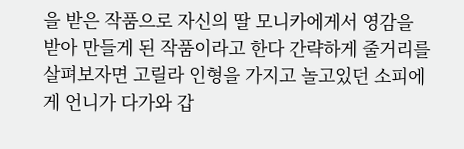을 받은 작품으로 자신의 딸 모니카에게서 영감을 받아 만들게 된 작품이라고 한다 간략하게 줄거리를 살펴보자면 고릴라 인형을 가지고 놀고있던 소피에게 언니가 다가와 갑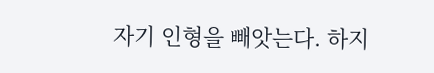자기 인형을 빼앗는다. 하지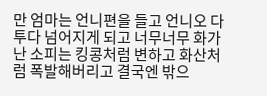만 엄마는 언니편을 들고 언니오 다투다 넘어지게 되고 너무너무 화가 난 소피는 킹콩처럼 변하고 화산처럼 폭발해버리고 결국엔 밖으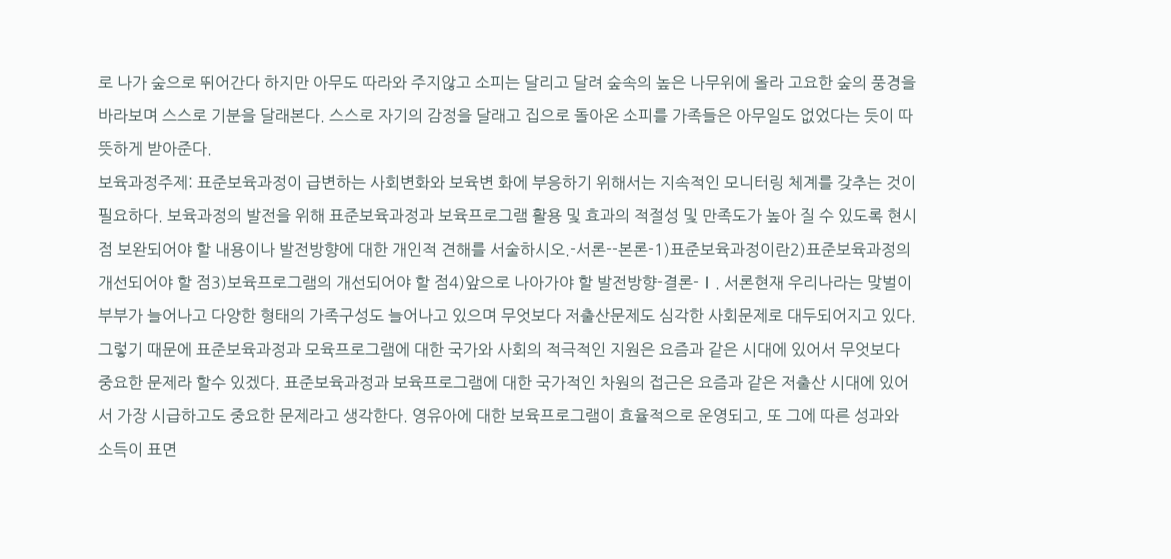로 나가 숲으로 뛰어간다 하지만 아무도 따라와 주지않고 소피는 달리고 달려 숲속의 높은 나무위에 올라 고요한 숲의 풍경을 바라보며 스스로 기분을 달래본다. 스스로 자기의 감정을 달래고 집으로 돌아온 소피를 가족들은 아무일도 없었다는 듯이 따뜻하게 받아준다.
보육과정주제: 표준보육과정이 급변하는 사회변화와 보육변 화에 부응하기 위해서는 지속적인 모니터링 체계를 갖추는 것이 필요하다. 보육과정의 발전을 위해 표준보육과정과 보육프로그램 활용 및 효과의 적절성 및 만족도가 높아 질 수 있도록 현시점 보완되어야 할 내용이나 발전방향에 대한 개인적 견해를 서술하시오.-서론--본론-1)표준보육과정이란2)표준보육과정의 개선되어야 할 점3)보육프로그램의 개선되어야 할 점4)앞으로 나아가야 할 발전방향-결론-Ⅰ. 서론현재 우리나라는 맞벌이부부가 늘어나고 다양한 형태의 가족구성도 늘어나고 있으며 무엇보다 저출산문제도 심각한 사회문제로 대두되어지고 있다. 그렇기 때문에 표준보육과정과 모육프로그램에 대한 국가와 사회의 적극적인 지원은 요즘과 같은 시대에 있어서 무엇보다 중요한 문제라 할수 있겠다. 표준보육과정과 보육프로그램에 대한 국가적인 차원의 접근은 요즘과 같은 저출산 시대에 있어서 가장 시급하고도 중요한 문제라고 생각한다. 영유아에 대한 보육프로그램이 효율적으로 운영되고, 또 그에 따른 성과와 소득이 표면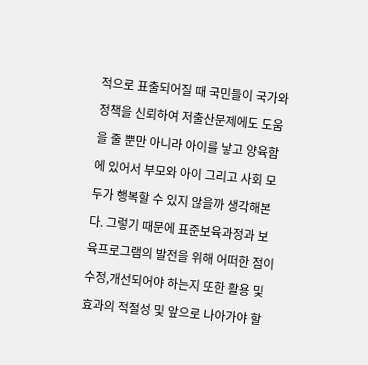적으로 표출되어질 때 국민들이 국가와 정책을 신뢰하여 저출산문제에도 도움을 줄 뿐만 아니라 아이를 낳고 양육함에 있어서 부모와 아이 그리고 사회 모두가 행복할 수 있지 않을까 생각해본다. 그렇기 때문에 표준보육과정과 보육프로그램의 발전을 위해 어떠한 점이 수정,개선되어야 하는지 또한 활용 및 효과의 적절성 및 앞으로 나아가야 할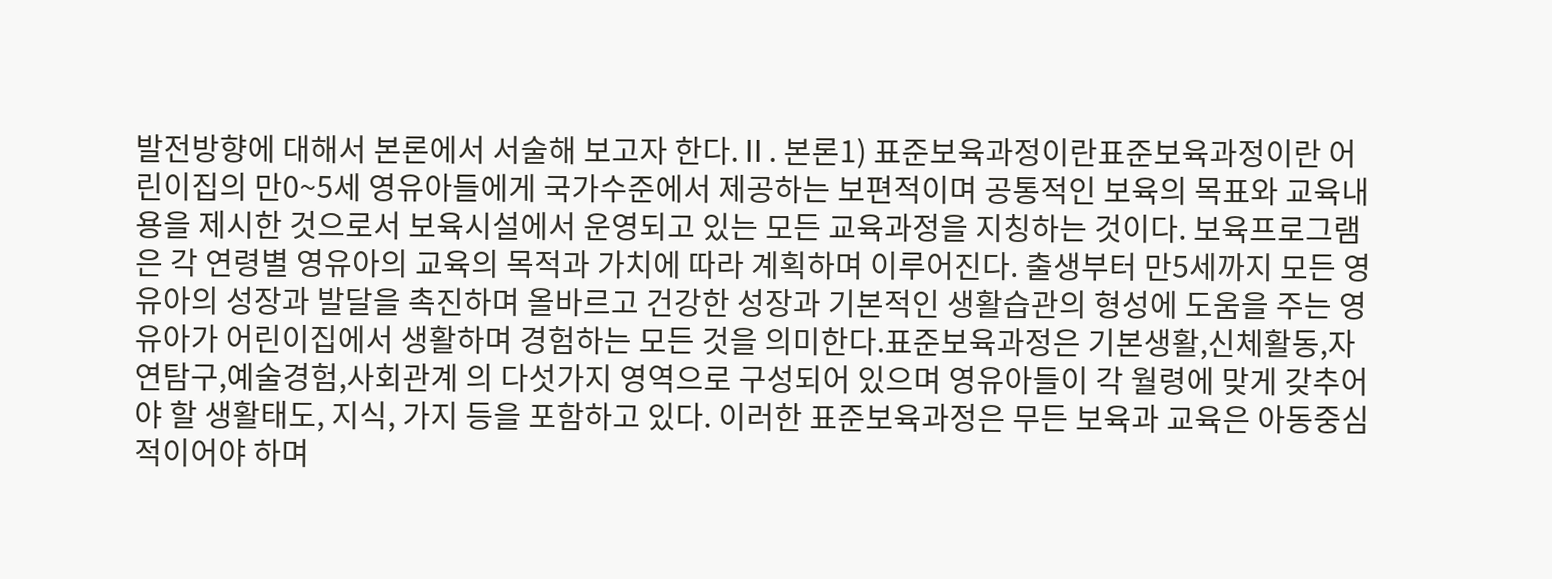발전방향에 대해서 본론에서 서술해 보고자 한다.Ⅱ. 본론1) 표준보육과정이란표준보육과정이란 어린이집의 만0~5세 영유아들에게 국가수준에서 제공하는 보편적이며 공통적인 보육의 목표와 교육내용을 제시한 것으로서 보육시설에서 운영되고 있는 모든 교육과정을 지칭하는 것이다. 보육프로그램은 각 연령별 영유아의 교육의 목적과 가치에 따라 계획하며 이루어진다. 출생부터 만5세까지 모든 영유아의 성장과 발달을 촉진하며 올바르고 건강한 성장과 기본적인 생활습관의 형성에 도움을 주는 영유아가 어린이집에서 생활하며 경험하는 모든 것을 의미한다.표준보육과정은 기본생활,신체활동,자연탐구,예술경험,사회관계 의 다섯가지 영역으로 구성되어 있으며 영유아들이 각 월령에 맞게 갖추어야 할 생활태도, 지식, 가지 등을 포함하고 있다. 이러한 표준보육과정은 무든 보육과 교육은 아동중심적이어야 하며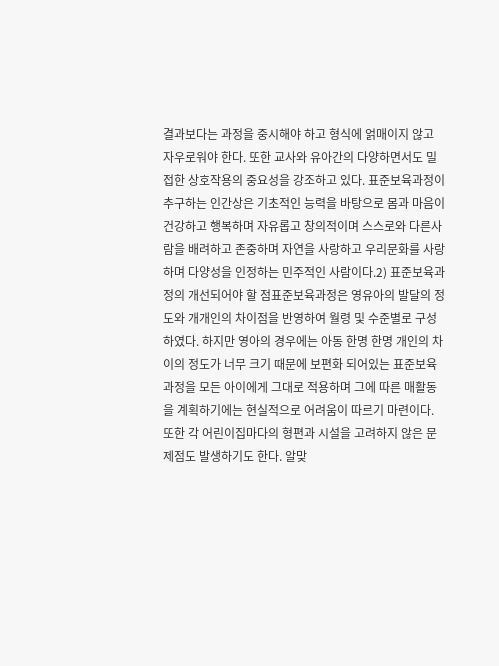결과보다는 과정을 중시해야 하고 형식에 얽매이지 않고 자우로워야 한다. 또한 교사와 유아간의 다양하면서도 밀접한 상호작용의 중요성을 강조하고 있다. 표준보육과정이 추구하는 인간상은 기초적인 능력을 바탕으로 몸과 마음이 건강하고 행복하며 자유롭고 창의적이며 스스로와 다른사람을 배려하고 존중하며 자연을 사랑하고 우리문화를 사랑하며 다양성을 인정하는 민주적인 사람이다.2) 표준보육과정의 개선되어야 할 점표준보육과정은 영유아의 발달의 정도와 개개인의 차이점을 반영하여 월령 및 수준별로 구성하였다. 하지만 영아의 경우에는 아동 한명 한명 개인의 차이의 정도가 너무 크기 때문에 보편화 되어있는 표준보육과정을 모든 아이에게 그대로 적용하며 그에 따른 매활동을 계획하기에는 현실적으로 어려움이 따르기 마련이다. 또한 각 어린이집마다의 형편과 시설을 고려하지 않은 문제점도 발생하기도 한다. 알맞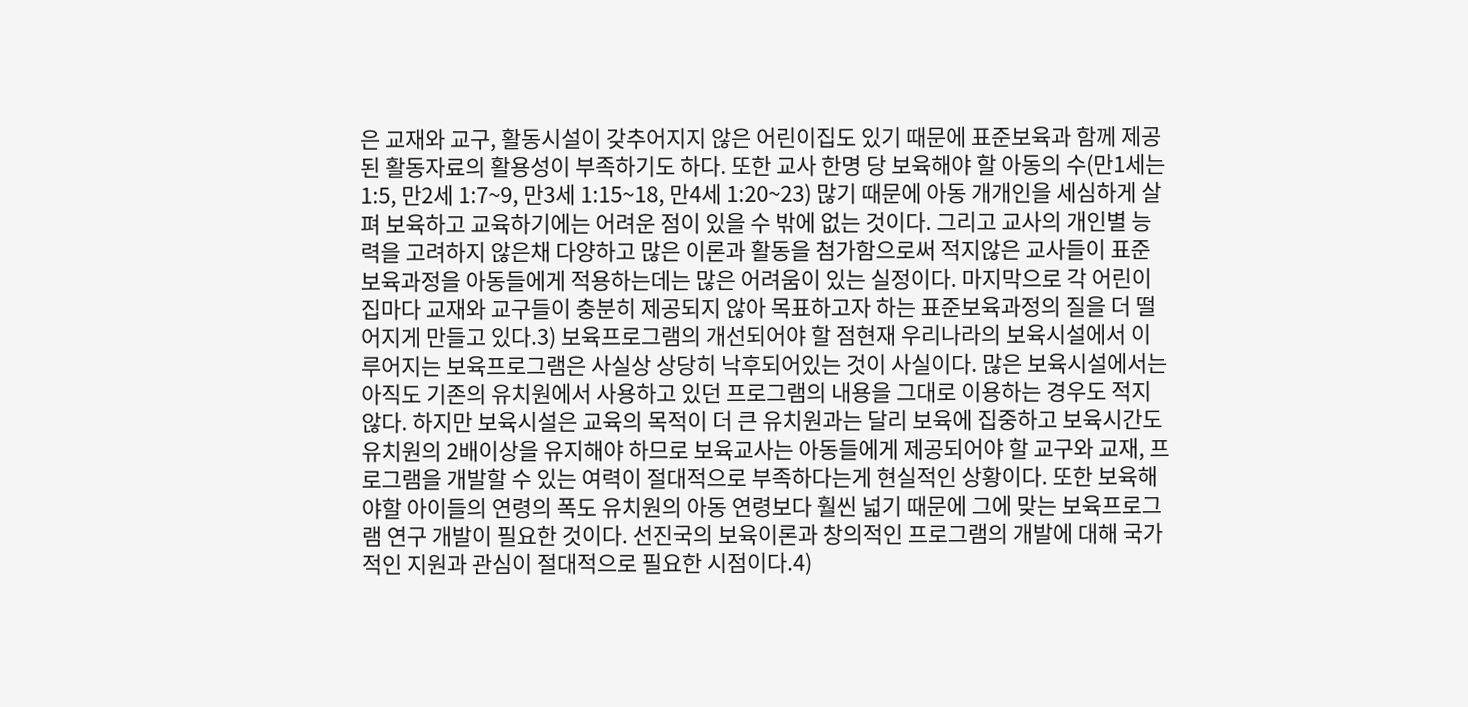은 교재와 교구, 활동시설이 갖추어지지 않은 어린이집도 있기 때문에 표준보육과 함께 제공된 활동자료의 활용성이 부족하기도 하다. 또한 교사 한명 당 보육해야 할 아동의 수(만1세는 1:5, 만2세 1:7~9, 만3세 1:15~18, 만4세 1:20~23) 많기 때문에 아동 개개인을 세심하게 살펴 보육하고 교육하기에는 어려운 점이 있을 수 밖에 없는 것이다. 그리고 교사의 개인별 능력을 고려하지 않은채 다양하고 많은 이론과 활동을 첨가함으로써 적지않은 교사들이 표준보육과정을 아동들에게 적용하는데는 많은 어려움이 있는 실정이다. 마지막으로 각 어린이집마다 교재와 교구들이 충분히 제공되지 않아 목표하고자 하는 표준보육과정의 질을 더 떨어지게 만들고 있다.3) 보육프로그램의 개선되어야 할 점현재 우리나라의 보육시설에서 이루어지는 보육프로그램은 사실상 상당히 낙후되어있는 것이 사실이다. 많은 보육시설에서는 아직도 기존의 유치원에서 사용하고 있던 프로그램의 내용을 그대로 이용하는 경우도 적지 않다. 하지만 보육시설은 교육의 목적이 더 큰 유치원과는 달리 보육에 집중하고 보육시간도 유치원의 2배이상을 유지해야 하므로 보육교사는 아동들에게 제공되어야 할 교구와 교재, 프로그램을 개발할 수 있는 여력이 절대적으로 부족하다는게 현실적인 상황이다. 또한 보육해야할 아이들의 연령의 폭도 유치원의 아동 연령보다 훨씬 넓기 때문에 그에 맞는 보육프로그램 연구 개발이 필요한 것이다. 선진국의 보육이론과 창의적인 프로그램의 개발에 대해 국가적인 지원과 관심이 절대적으로 필요한 시점이다.4)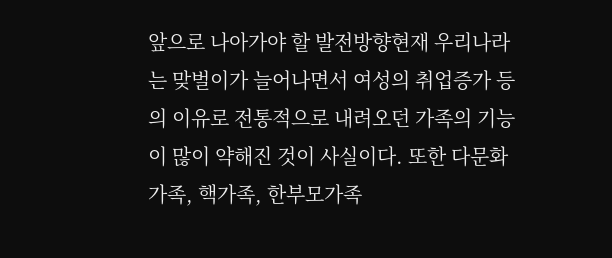앞으로 나아가야 할 발전방향현재 우리나라는 맞벌이가 늘어나면서 여성의 취업증가 등의 이유로 전통적으로 내려오던 가족의 기능이 많이 약해진 것이 사실이다. 또한 다문화가족, 핵가족, 한부모가족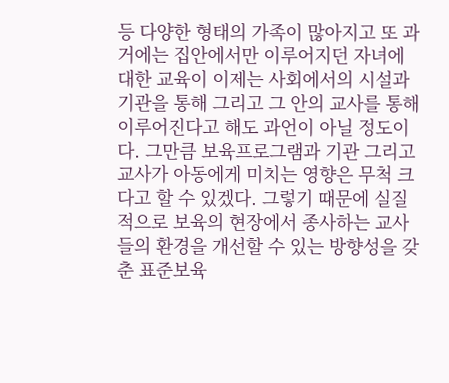등 다양한 형태의 가족이 많아지고 또 과거에는 집안에서만 이루어지던 자녀에 대한 교육이 이제는 사회에서의 시설과 기관을 통해 그리고 그 안의 교사를 통해 이루어진다고 해도 과언이 아닐 정도이다. 그만큼 보육프로그램과 기관 그리고 교사가 아동에게 미치는 영향은 무척 크다고 할 수 있겠다. 그렇기 때문에 실질적으로 보육의 현장에서 종사하는 교사들의 환경을 개선할 수 있는 방향성을 갖춘 표준보육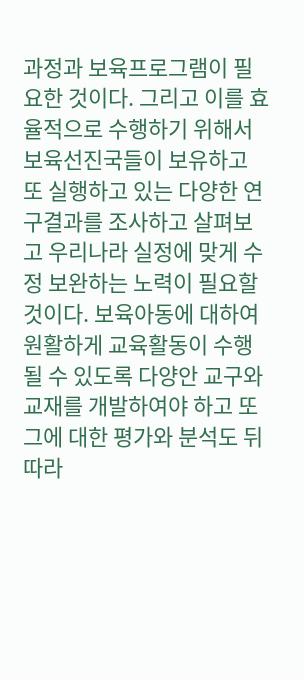과정과 보육프로그램이 필요한 것이다. 그리고 이를 효율적으로 수행하기 위해서 보육선진국들이 보유하고 또 실행하고 있는 다양한 연구결과를 조사하고 살펴보고 우리나라 실정에 맞게 수정 보완하는 노력이 필요할 것이다. 보육아동에 대하여 원활하게 교육활동이 수행될 수 있도록 다양안 교구와 교재를 개발하여야 하고 또 그에 대한 평가와 분석도 뒤따라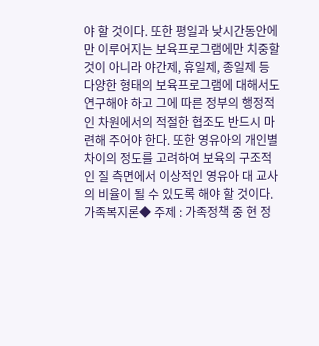야 할 것이다. 또한 평일과 낮시간동안에만 이루어지는 보육프로그램에만 치중할 것이 아니라 야간제, 휴일제, 종일제 등 다양한 형태의 보육프로그램에 대해서도 연구해야 하고 그에 따른 정부의 행정적인 차원에서의 적절한 협조도 반드시 마련해 주어야 한다. 또한 영유아의 개인별 차이의 정도를 고려하여 보육의 구조적인 질 측면에서 이상적인 영유아 대 교사의 비율이 될 수 있도록 해야 할 것이다.
가족복지론◆ 주제 : 가족정책 중 현 정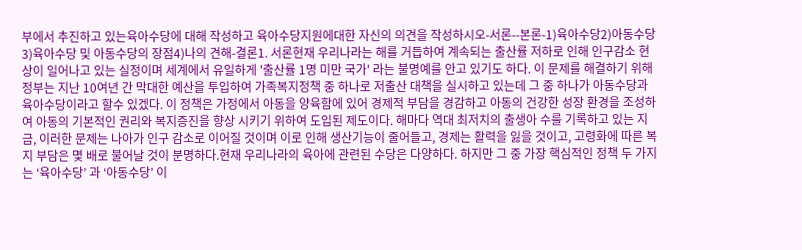부에서 추진하고 있는육아수당에 대해 작성하고 육아수당지원에대한 자신의 의견을 작성하시오-서론--본론-1)육아수당2)아동수당3)육아수당 및 아동수당의 장점4)나의 견해-결론1. 서론현재 우리나라는 해를 거듭하여 계속되는 출산률 저하로 인해 인구감소 현상이 일어나고 있는 실정이며 세계에서 유일하게 '출산률 1명 미만 국가' 라는 불명예를 안고 있기도 하다. 이 문제를 해결하기 위해 정부는 지난 10여년 간 막대한 예산을 투입하여 가족복지정책 중 하나로 저출산 대책을 실시하고 있는데 그 중 하나가 아동수당과 육아수당이라고 할수 있겠다. 이 정책은 가정에서 아동을 양육함에 있어 경제적 부담을 경감하고 아동의 건강한 성장 환경을 조성하여 아동의 기본적인 권리와 복지증진을 향상 시키기 위하여 도입된 제도이다. 해마다 역대 최저치의 출생아 수를 기록하고 있는 지금, 이러한 문제는 나아가 인구 감소로 이어질 것이며 이로 인해 생산기능이 줄어들고, 경제는 활력을 잃을 것이고, 고령화에 따른 복지 부담은 몇 배로 불어날 것이 분명하다.현재 우리나라의 육아에 관련된 수당은 다양하다. 하지만 그 중 가장 핵심적인 정책 두 가지는 ‘육아수당’ 과 ‘아동수당’ 이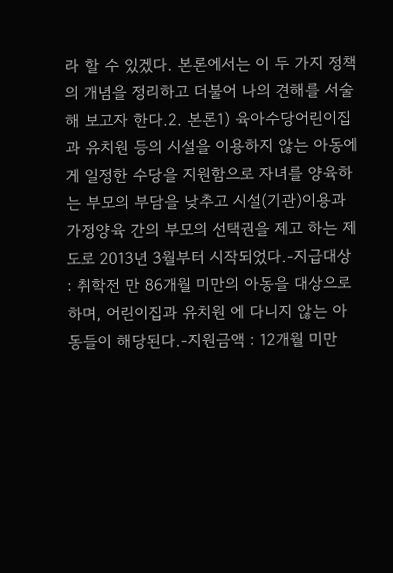라 할 수 있겠다. 본론에서는 이 두 가지 정책의 개념을 정리하고 더불어 나의 견해를 서술해 보고자 한다.2. 본론1) 육아수당어린이집과 유치원 등의 시설을 이용하지 않는 아동에게 일정한 수당을 지원함으로 자녀를 양육하는 부모의 부담을 낮추고 시설(기관)이용과 가정양육 간의 부모의 선택권을 제고 하는 제도로 2013년 3월부터 시작되었다.-지급대상 : 취학전 만 86개월 미만의 아동을 대상으로 하며, 어린이집과 유치원 에 다니지 않는 아동들이 해당된다.-지원금액 : 12개월 미만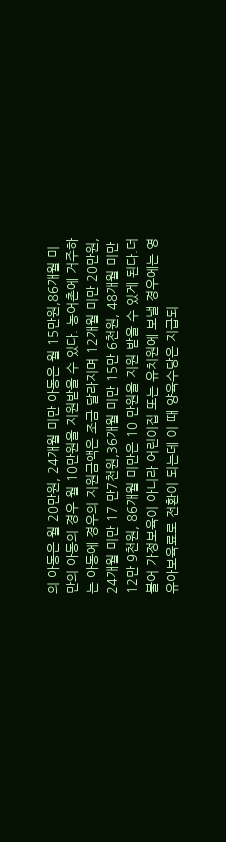의 아동은 월 20만원, 24개월 미만 아동은 월 15만원,86개월 미만의 아동의 경우 월 10만원을 지원받을 수 있다. 농어촌에 거주하는 아동에 경우의 지원금액은 조금 달라지며 12개월 미만 20만원, 24개월 미만 17 만7천원,36개월 미만 15만 6천원, 48개월 미만 12만 9천원, 86개월 미만은 10 만원을 지원 받을 수 있게 된다.더불어 가정보육이 아니라 어린이집 또는 유치원에 보낼 경우에는 영유아보육료로 전환이 되는데 이 때 양육수당은 지급되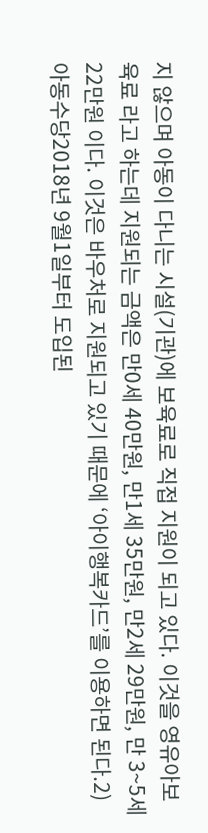지 않으며 아동이 다니는 시설(기관)에 보육료로 직접 지원이 되고 있다. 이것을 영유아보육료 라고 하는데 지원되는 금액은 만0세 40만원, 만1세 35만원, 만2세 29만원, 만 3~5세 22만원 이다. 이것은 바우처로 지원되고 있기 때문에 ‘아이행복카드’를 이용하면 된다.2) 아동수당2018년 9월1일부터 도입된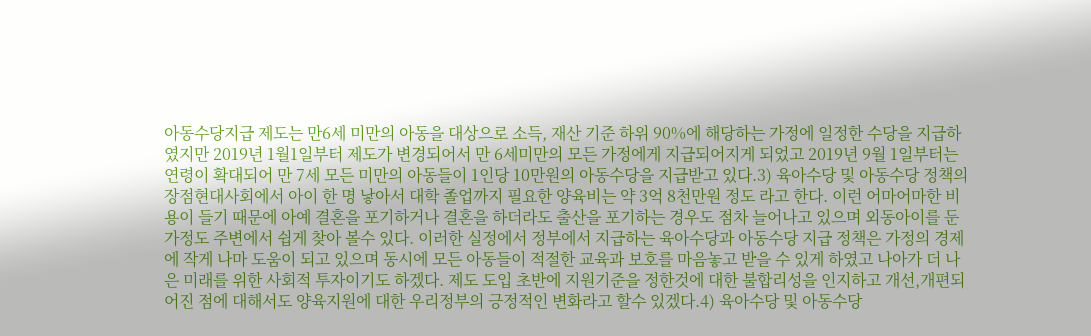아동수당지급 제도는 만6세 미만의 아동을 대상으로 소득, 재산 기준 하위 90%에 해당하는 가정에 일정한 수당을 지급하였지만 2019년 1월1일부터 제도가 변경되어서 만 6세미만의 모든 가정에게 지급되어지게 되었고 2019년 9월 1일부터는 연령이 확대되어 만 7세 모든 미만의 아동들이 1인당 10만원의 아동수당을 지급받고 있다.3) 육아수당 및 아동수당 정책의 장점현대사회에서 아이 한 명 낳아서 대학 졸업까지 필요한 양육비는 약 3억 8천만원 정도 라고 한다. 이런 어마어마한 비용이 들기 때문에 아예 결혼을 포기하거나 결혼을 하더라도 출산을 포기하는 경우도 점차 늘어나고 있으며 외동아이를 둔 가정도 주변에서 쉽게 찾아 볼수 있다. 이러한 실정에서 정부에서 지급하는 육아수당과 아동수당 지급 정책은 가정의 경제에 작게 나마 도움이 되고 있으며 동시에 모든 아동들이 적절한 교육과 보호를 마음놓고 받을 수 있게 하였고 나아가 더 나은 미래를 위한 사회적 투자이기도 하겠다. 제도 도입 초반에 지원기준을 정한것에 대한 불합리성을 인지하고 개선,개편되어진 점에 대해서도 양육지원에 대한 우리정부의 긍정적인 변화라고 할수 있겠다.4) 육아수당 및 아동수당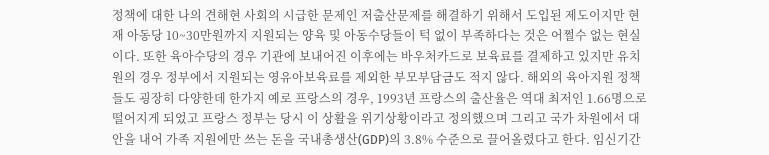정책에 대한 나의 견해현 사회의 시급한 문제인 저출산문제를 해결하기 위해서 도입된 제도이지만 현재 아동당 10~30만원까지 지원되는 양육 및 아동수당들이 턱 없이 부족하다는 것은 어쩔수 없는 현실이다. 또한 육아수당의 경우 기관에 보내어진 이후에는 바우처카드로 보육료를 결제하고 있지만 유치원의 경우 정부에서 지원되는 영유아보육료를 제외한 부모부담금도 적지 않다. 해외의 육아지원 정책들도 굉장히 다양한데 한가지 예로 프랑스의 경우, 1993년 프랑스의 출산율은 역대 최저인 1.66명으로 떨어지게 되었고 프랑스 정부는 당시 이 상활을 위기상황이라고 정의했으며 그리고 국가 차원에서 대안을 내어 가족 지원에만 쓰는 돈을 국내총생산(GDP)의 3.8% 수준으로 끌어올렸다고 한다. 임신기간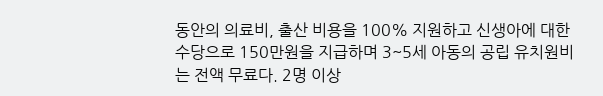동안의 의료비, 출산 비용을 100% 지원하고 신생아에 대한 수당으로 150만원을 지급하며 3~5세 아동의 공립 유치원비는 전액 무료다. 2명 이상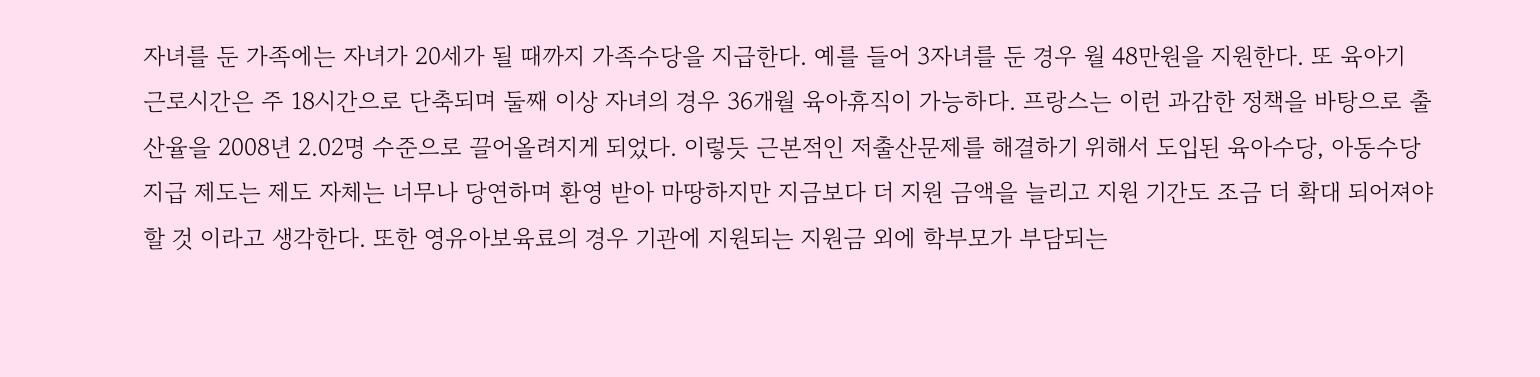자녀를 둔 가족에는 자녀가 20세가 될 때까지 가족수당을 지급한다. 예를 들어 3자녀를 둔 경우 월 48만원을 지원한다. 또 육아기 근로시간은 주 18시간으로 단축되며 둘째 이상 자녀의 경우 36개월 육아휴직이 가능하다. 프랑스는 이런 과감한 정책을 바탕으로 출산율을 2008년 2.02명 수준으로 끌어올려지게 되었다. 이렇듯 근본적인 저출산문제를 해결하기 위해서 도입된 육아수당, 아동수당지급 제도는 제도 자체는 너무나 당연하며 환영 받아 마땅하지만 지금보다 더 지원 금액을 늘리고 지원 기간도 조금 더 확대 되어져야 할 것 이라고 생각한다. 또한 영유아보육료의 경우 기관에 지원되는 지원금 외에 학부모가 부담되는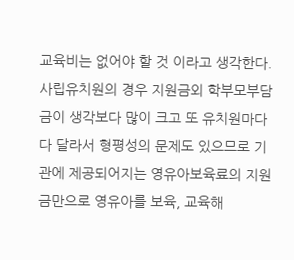교육비는 없어야 할 것 이라고 생각한다. 사립유치원의 경우 지원금외 학부모부담금이 생각보다 많이 크고 또 유치원마다 다 달라서 형평성의 문제도 있으므로 기관에 제공되어지는 영유아보육료의 지원금만으로 영유아를 보육, 교육해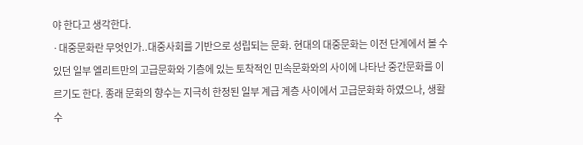야 한다고 생각한다.
·대중문화란 무엇인가..대중사회를 기반으로 성립되는 문화. 현대의 대중문화는 이전 단계에서 볼 수 있던 일부 엘리트만의 고급문화와 기층에 있는 토착적인 민속문화와의 사이에 나타난 중간문화를 이르기도 한다. 종래 문화의 향수는 지극히 한정된 일부 계급 계층 사이에서 고급문화화 하였으나, 생활수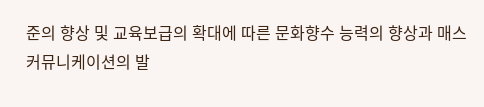준의 향상 및 교육보급의 확대에 따른 문화향수 능력의 향상과 매스 커뮤니케이션의 발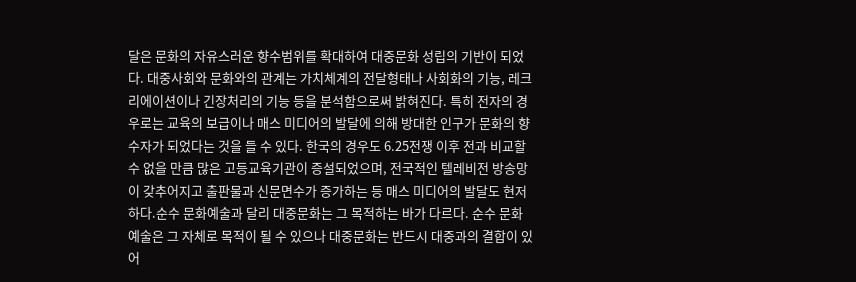달은 문화의 자유스러운 향수범위를 확대하여 대중문화 성립의 기반이 되었다. 대중사회와 문화와의 관계는 가치체계의 전달형태나 사회화의 기능, 레크리에이션이나 긴장처리의 기능 등을 분석함으로써 밝혀진다. 특히 전자의 경우로는 교육의 보급이나 매스 미디어의 발달에 의해 방대한 인구가 문화의 향수자가 되었다는 것을 들 수 있다. 한국의 경우도 6.25전쟁 이후 전과 비교할 수 없을 만큼 많은 고등교육기관이 증설되었으며, 전국적인 텔레비전 방송망이 갖추어지고 출판물과 신문면수가 증가하는 등 매스 미디어의 발달도 현저하다.순수 문화예술과 달리 대중문화는 그 목적하는 바가 다르다. 순수 문화예술은 그 자체로 목적이 될 수 있으나 대중문화는 반드시 대중과의 결합이 있어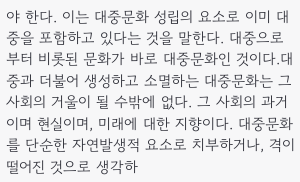야 한다. 이는 대중문화 성립의 요소로 이미 대중을 포함하고 있다는 것을 말한다. 대중으로부터 비롯된 문화가 바로 대중문화인 것이다.대중과 더불어 생성하고 소멸하는 대중문화는 그 사회의 거울이 될 수밖에 없다. 그 사회의 과거이며 현실이며, 미래에 대한 지향이다. 대중문화를 단순한 자연발생적 요소로 치부하거나, 격이 떨어진 것으로 생각하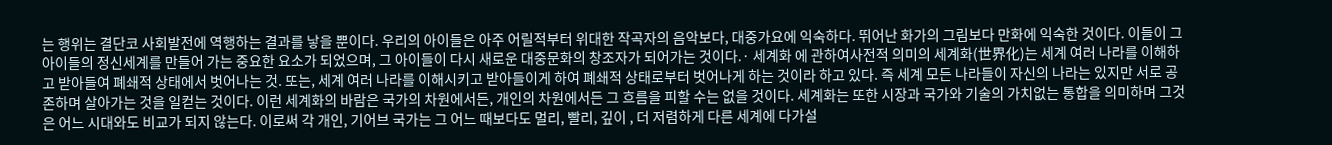는 행위는 결단코 사회발전에 역행하는 결과를 낳을 뿐이다. 우리의 아이들은 아주 어릴적부터 위대한 작곡자의 음악보다, 대중가요에 익숙하다. 뛰어난 화가의 그림보다 만화에 익숙한 것이다. 이들이 그 아이들의 정신세계를 만들어 가는 중요한 요소가 되었으며, 그 아이들이 다시 새로운 대중문화의 창조자가 되어가는 것이다.· 세계화 에 관하여사전적 의미의 세계화(世界化)는 세계 여러 나라를 이해하고 받아들여 폐쇄적 상태에서 벗어나는 것. 또는, 세계 여러 나라를 이해시키고 받아들이게 하여 폐쇄적 상태로부터 벗어나게 하는 것이라 하고 있다. 즉 세계 모든 나라들이 자신의 나라는 있지만 서로 공존하며 살아가는 것을 일컫는 것이다. 이런 세계화의 바람은 국가의 차원에서든, 개인의 차원에서든 그 흐름을 피할 수는 없을 것이다. 세계화는 또한 시장과 국가와 기술의 가치없는 통합을 의미하며 그것은 어느 시대와도 비교가 되지 않는다. 이로써 각 개인, 기어브 국가는 그 어느 때보다도 멀리, 빨리, 깊이 , 더 저렴하게 다른 세계에 다가설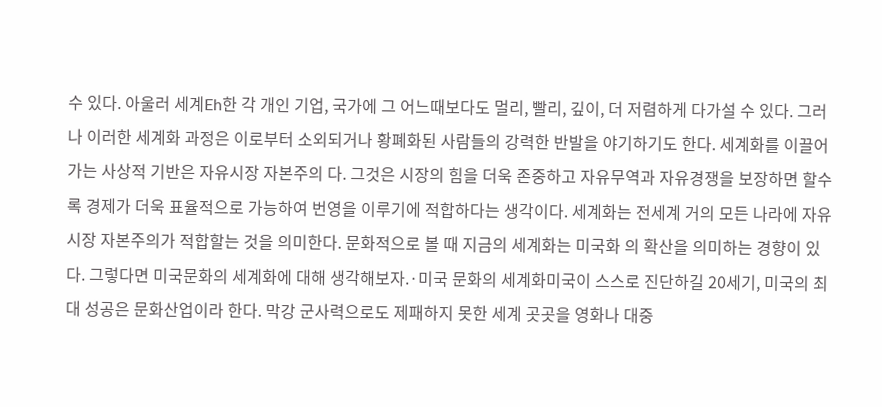수 있다. 아울러 세계Eh한 각 개인 기업, 국가에 그 어느때보다도 멀리, 빨리, 깊이, 더 저렴하게 다가설 수 있다. 그러나 이러한 세계화 과정은 이로부터 소외되거나 황폐화된 사람들의 강력한 반발을 야기하기도 한다. 세계화를 이끌어가는 사상적 기반은 자유시장 자본주의 다. 그것은 시장의 힘을 더욱 존중하고 자유무역과 자유경쟁을 보장하면 할수록 경제가 더욱 표율적으로 가능하여 번영을 이루기에 적합하다는 생각이다. 세계화는 전세계 거의 모든 나라에 자유시장 자본주의가 적합할는 것을 의미한다. 문화적으로 볼 때 지금의 세계화는 미국화 의 확산을 의미하는 경향이 있다. 그렇다면 미국문화의 세계화에 대해 생각해보자.·미국 문화의 세계화미국이 스스로 진단하길 20세기, 미국의 최대 성공은 문화산업이라 한다. 막강 군사력으로도 제패하지 못한 세계 곳곳을 영화나 대중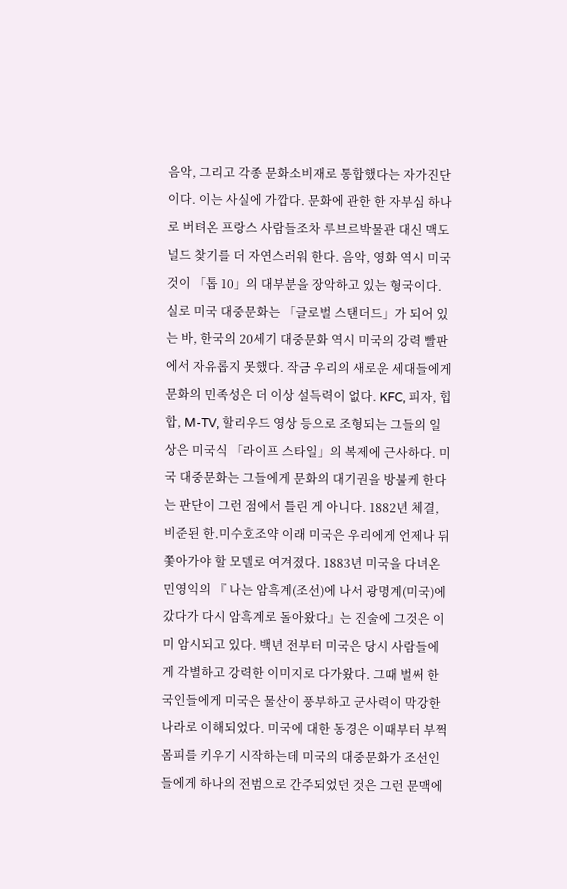음악, 그리고 각종 문화소비재로 통합했다는 자가진단이다. 이는 사실에 가깝다. 문화에 관한 한 자부심 하나로 버텨온 프랑스 사람들조차 루브르박물관 대신 맥도널드 찾기를 더 자연스러워 한다. 음악, 영화 역시 미국 것이 「톱 10」의 대부분을 장악하고 있는 형국이다. 실로 미국 대중문화는 「글로벌 스탠더드」가 되어 있는 바, 한국의 20세기 대중문화 역시 미국의 강력 빨판에서 자유롭지 못했다. 작금 우리의 새로운 세대들에게 문화의 민족성은 더 이상 설득력이 없다. KFC, 피자, 힙합, M-TV, 할리우드 영상 등으로 조형되는 그들의 일상은 미국식 「라이프 스타일」의 복제에 근사하다. 미국 대중문화는 그들에게 문화의 대기권을 방불케 한다는 판단이 그런 점에서 틀린 게 아니다. 1882년 체결, 비준된 한.미수호조약 이래 미국은 우리에게 언제나 뒤쫓아가야 할 모델로 여겨졌다. 1883년 미국을 다녀온 민영익의 『 나는 암흑계(조선)에 나서 광명계(미국)에 갔다가 다시 암흑계로 돌아왔다』는 진술에 그것은 이미 암시되고 있다. 백년 전부터 미국은 당시 사람들에게 각별하고 강력한 이미지로 다가왔다. 그때 벌써 한국인들에게 미국은 물산이 풍부하고 군사력이 막강한 나라로 이해되었다. 미국에 대한 동경은 이때부터 부쩍 몸피를 키우기 시작하는데 미국의 대중문화가 조선인들에게 하나의 전범으로 간주되었던 것은 그런 문맥에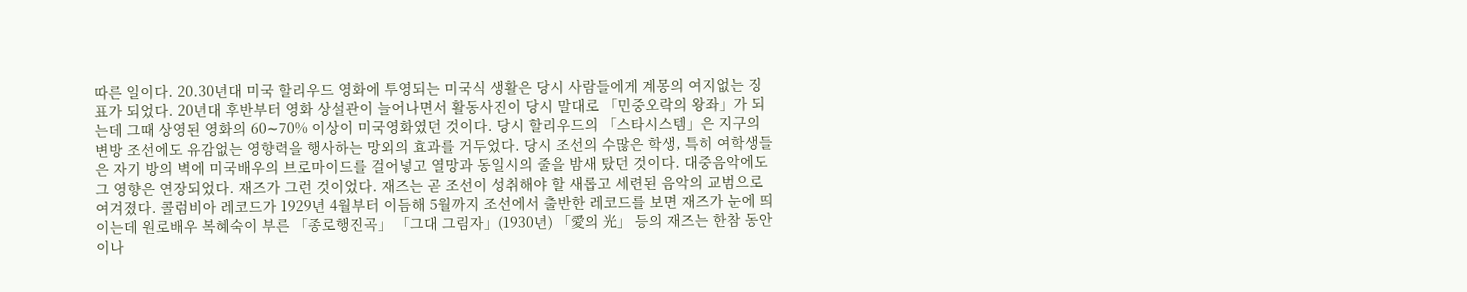따른 일이다. 20.30년대 미국 할리우드 영화에 투영되는 미국식 생활은 당시 사람들에게 계몽의 여지없는 징표가 되었다. 20년대 후반부터 영화 상설관이 늘어나면서 활동사진이 당시 말대로 「민중오락의 왕좌」가 되는데 그때 상영된 영화의 60∼70% 이상이 미국영화였던 것이다. 당시 할리우드의 「스타시스템」은 지구의 변방 조선에도 유감없는 영향력을 행사하는 망외의 효과를 거두었다. 당시 조선의 수많은 학생, 특히 여학생들은 자기 방의 벽에 미국배우의 브로마이드를 걸어넣고 열망과 동일시의 줄을 밤새 탔던 것이다. 대중음악에도 그 영향은 연장되었다. 재즈가 그런 것이었다. 재즈는 곧 조선이 성취해야 할 새롭고 세련된 음악의 교범으로 여겨졌다. 콜럼비아 레코드가 1929년 4월부터 이듬해 5월까지 조선에서 출반한 레코드를 보면 재즈가 눈에 띄이는데 원로배우 복혜숙이 부른 「종로행진곡」 「그대 그림자」(1930년) 「愛의 光」 등의 재즈는 한참 동안이나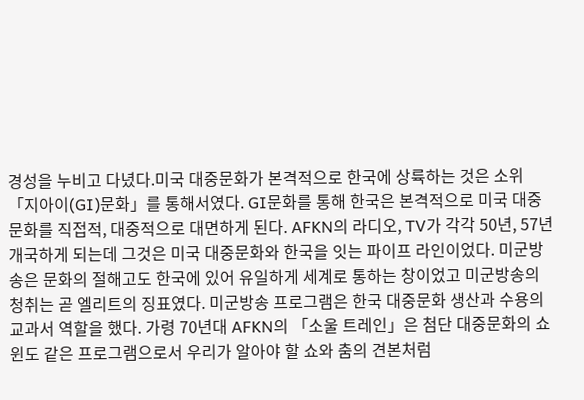경성을 누비고 다녔다.미국 대중문화가 본격적으로 한국에 상륙하는 것은 소위 「지아이(GI)문화」를 통해서였다. GI문화를 통해 한국은 본격적으로 미국 대중문화를 직접적, 대중적으로 대면하게 된다. AFKN의 라디오, TV가 각각 50년, 57년 개국하게 되는데 그것은 미국 대중문화와 한국을 잇는 파이프 라인이었다. 미군방송은 문화의 절해고도 한국에 있어 유일하게 세계로 통하는 창이었고 미군방송의 청취는 곧 엘리트의 징표였다. 미군방송 프로그램은 한국 대중문화 생산과 수용의 교과서 역할을 했다. 가령 70년대 AFKN의 「소울 트레인」은 첨단 대중문화의 쇼윈도 같은 프로그램으로서 우리가 알아야 할 쇼와 춤의 견본처럼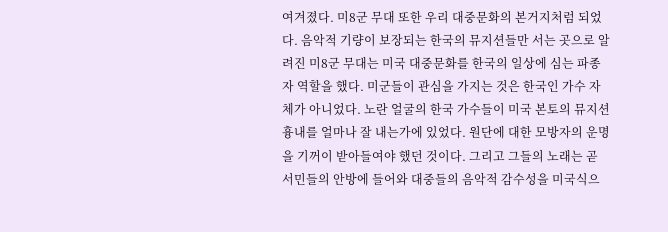여겨졌다. 미8군 무대 또한 우리 대중문화의 본거지처럼 되었다. 음악적 기량이 보장되는 한국의 뮤지션들만 서는 곳으로 알려진 미8군 무대는 미국 대중문화를 한국의 일상에 심는 파종자 역할을 했다. 미군들이 관심을 가지는 것은 한국인 가수 자체가 아니었다. 노란 얼굴의 한국 가수들이 미국 본토의 뮤지션 흉내를 얼마나 잘 내는가에 있었다. 원단에 대한 모방자의 운명을 기꺼이 받아들여야 했던 것이다. 그리고 그들의 노래는 곧 서민들의 안방에 들어와 대중들의 음악적 감수성을 미국식으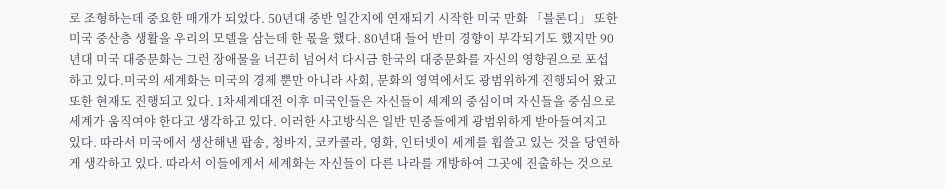로 조형하는데 중요한 매개가 되었다. 50년대 중반 일간지에 연재되기 시작한 미국 만화 「블론디」 또한 미국 중산층 생활을 우리의 모델을 삼는데 한 몫을 했다. 80년대 들어 반미 경향이 부각되기도 했지만 90년대 미국 대중문화는 그런 장애물을 너끈히 넘어서 다시금 한국의 대중문화를 자신의 영향권으로 포섭하고 있다.미국의 세계화는 미국의 경제 뿐만 아니라 사회, 문화의 영역에서도 광범위하게 진행되어 왔고 또한 현재도 진행되고 있다. 1차세계대전 이후 미국인들은 자신들이 세계의 중심이며 자신들을 중심으로 세계가 움직여야 한다고 생각하고 있다. 이러한 사고방식은 일반 민중들에게 광범위하게 받아들여지고 있다. 따라서 미국에서 생산해낸 팝송, 청바지, 코카콜라, 영화, 인터넷이 세계를 휩쓸고 있는 것을 당연하게 생각하고 있다. 따라서 이들에게서 세계화는 자신들이 다른 나라를 개방하여 그곳에 진출하는 것으로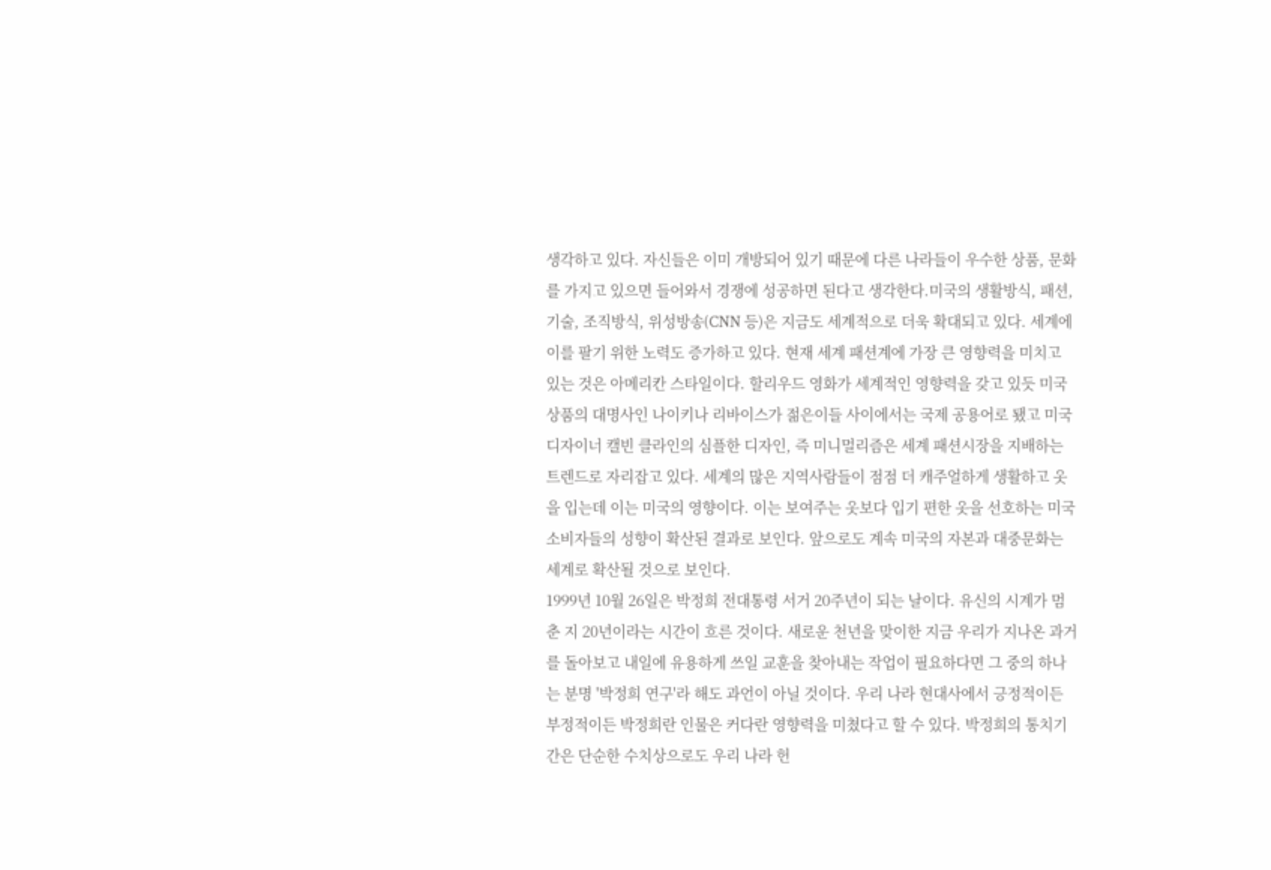생각하고 있다. 자신들은 이미 개방되어 있기 때문에 다른 나라들이 우수한 상품, 문화를 가지고 있으면 들어와서 경쟁에 성공하면 된다고 생각한다.미국의 생활방식, 패션, 기술, 조직방식, 위성방송(CNN 등)은 지금도 세계적으로 더욱 확대되고 있다. 세계에 이를 팔기 위한 노력도 증가하고 있다. 현재 세계 패션계에 가장 큰 영향력을 미치고 있는 것은 아메리칸 스타일이다. 할리우드 영화가 세계적인 영향력을 갖고 있듯 미국 상품의 대명사인 나이키나 리바이스가 젊은이들 사이에서는 국제 공용어로 됐고 미국 디자이너 캘빈 클라인의 심플한 디자인, 즉 미니멀리즘은 세계 패션시장을 지배하는 트렌드로 자리잡고 있다. 세계의 많은 지역사람들이 점점 더 캐주얼하게 생활하고 옷을 입는데 이는 미국의 영향이다. 이는 보여주는 옷보다 입기 편한 옷을 선호하는 미국소비자들의 성향이 확산된 결과로 보인다. 앞으로도 계속 미국의 자본과 대중문화는 세계로 확산될 것으로 보인다.
1999년 10월 26일은 박정희 전대통령 서거 20주년이 되는 날이다. 유신의 시계가 멈춘 지 20년이라는 시간이 흐른 것이다. 새로운 천년을 맞이한 지금 우리가 지나온 과거를 돌아보고 내일에 유용하게 쓰일 교훈을 찾아내는 작업이 필요하다면 그 중의 하나는 분명 '박정희 연구'라 해도 과언이 아닐 것이다. 우리 나라 현대사에서 긍정적이든 부정적이든 박정희란 인물은 커다란 영향력을 미쳤다고 할 수 있다. 박정희의 통치기간은 단순한 수치상으로도 우리 나라 헌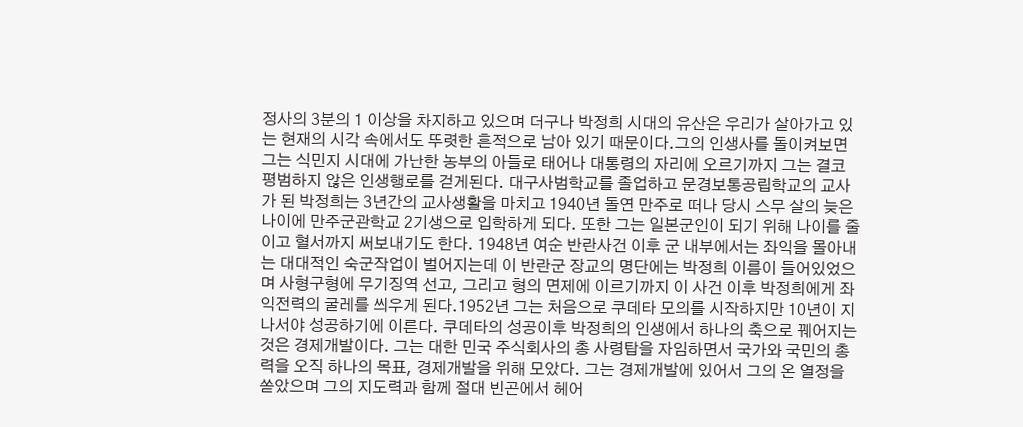정사의 3분의 1 이상을 차지하고 있으며 더구나 박정희 시대의 유산은 우리가 살아가고 있는 현재의 시각 속에서도 뚜렷한 흔적으로 남아 있기 때문이다.그의 인생사를 돌이켜보면 그는 식민지 시대에 가난한 농부의 아들로 태어나 대통령의 자리에 오르기까지 그는 결코 평범하지 않은 인생행로를 걷게된다. 대구사범학교를 졸업하고 문경보통공립학교의 교사가 된 박정희는 3년간의 교사생활을 마치고 1940년 돌연 만주로 떠나 당시 스무 살의 늦은 나이에 만주군관학교 2기생으로 입학하게 되다. 또한 그는 일본군인이 되기 위해 나이를 줄이고 혈서까지 써보내기도 한다. 1948년 여순 반란사건 이후 군 내부에서는 좌익을 몰아내는 대대적인 숙군작업이 벌어지는데 이 반란군 장교의 명단에는 박정희 이름이 들어있었으며 사형구형에 무기징역 선고, 그리고 형의 면제에 이르기까지 이 사건 이후 박정희에게 좌익전력의 굴레를 씌우게 된다.1952년 그는 처음으로 쿠데타 모의를 시작하지만 10년이 지나서야 성공하기에 이른다. 쿠데타의 성공이후 박정희의 인생에서 하나의 축으로 꿰어지는 것은 경제개발이다. 그는 대한 민국 주식회사의 총 사령탑을 자임하면서 국가와 국민의 총력을 오직 하나의 목표, 경제개발을 위해 모았다. 그는 경제개발에 있어서 그의 온 열정을 쏟았으며 그의 지도력과 함께 절대 빈곤에서 헤어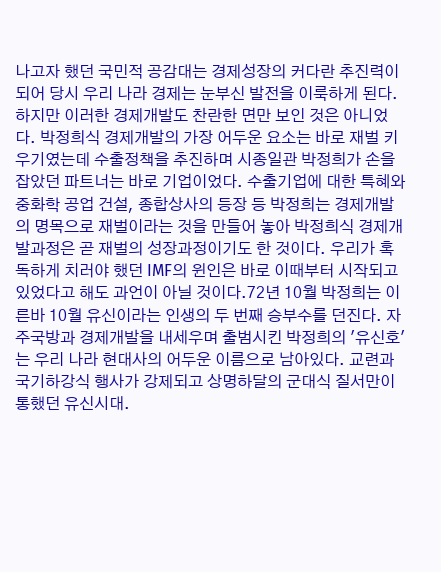나고자 했던 국민적 공감대는 경제성장의 커다란 추진력이 되어 당시 우리 나라 경제는 눈부신 발전을 이룩하게 된다. 하지만 이러한 경제개발도 찬란한 면만 보인 것은 아니었다. 박정희식 경제개발의 가장 어두운 요소는 바로 재벌 키우기였는데 수출정책을 추진하며 시종일관 박정희가 손을 잡았던 파트너는 바로 기업이었다. 수출기업에 대한 특혜와 중화학 공업 건설, 종합상사의 등장 등 박정희는 경제개발의 명목으로 재벌이라는 것을 만들어 놓아 박정희식 경제개발과정은 곧 재벌의 성장과정이기도 한 것이다. 우리가 혹독하게 치러야 했던 IMF의 윈인은 바로 이때부터 시작되고 있었다고 해도 과언이 아닐 것이다.72년 10월 박정희는 이른바 10월 유신이라는 인생의 두 번째 승부수를 던진다. 자주국방과 경제개발을 내세우며 출범시킨 박정희의 '유신호'는 우리 나라 현대사의 어두운 이름으로 남아있다. 교련과 국기하강식 행사가 강제되고 상명하달의 군대식 질서만이 통했던 유신시대.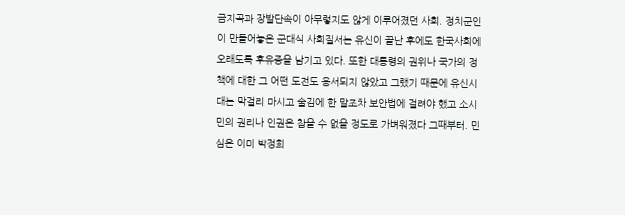금지곡과 장발단속이 아무렇지도 않게 이루어졌던 사회. 정치군인이 만들어놓은 군대식 사회질서는 유신이 끝난 후에도 한국사회에 오래도록 후유증을 남기고 있다. 또한 대통령의 권위나 국가의 정책에 대한 그 어떤 도전도 용서되지 않았고 그랬기 때문에 유신시대는 막걸리 마시고 술김에 한 말조차 보안법에 걸려야 했고 소시민의 권리나 인권은 참을 수 없을 정도로 가벼워졌다 그때부터. 민심은 이미 박정희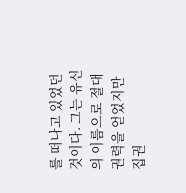를 떠나고 있었던 것이다. 그는 유신의 이름으로 절대권력을 얻었지만 집권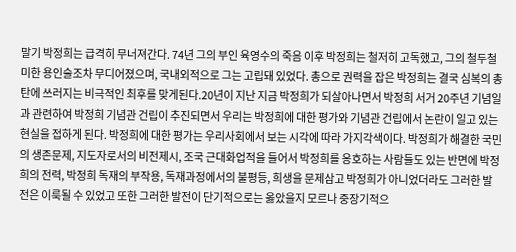말기 박정희는 급격히 무너져간다. 74년 그의 부인 육영수의 죽음 이후 박정희는 철저히 고독했고, 그의 철두철미한 용인술조차 무디어졌으며, 국내외적으로 그는 고립돼 있었다. 총으로 권력을 잡은 박정희는 결국 심복의 총탄에 쓰러지는 비극적인 최후를 맞게된다.20년이 지난 지금 박정희가 되살아나면서 박정희 서거 20주년 기념일과 관련하여 박정희 기념관 건립이 추진되면서 우리는 박정희에 대한 평가와 기념관 건립에서 논란이 일고 있는 현실을 접하게 된다. 박정희에 대한 평가는 우리사회에서 보는 시각에 따라 가지각색이다. 박정희가 해결한 국민의 생존문제, 지도자로서의 비전제시, 조국 근대화업적을 들어서 박정희를 옹호하는 사람들도 있는 반면에 박정희의 전력, 박정희 독재의 부작용, 독재과정에서의 불평등, 희생을 문제삼고 박정희가 아니었더라도 그러한 발전은 이룩될 수 있었고 또한 그러한 발전이 단기적으로는 옳았을지 모르나 중장기적으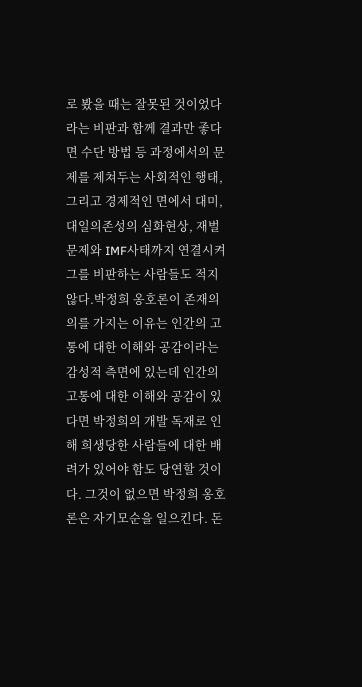로 봤을 때는 잘못된 것이었다 라는 비판과 함께 결과만 좋다면 수단 방법 등 과정에서의 문제를 제쳐두는 사회적인 행태, 그리고 경제적인 면에서 대미, 대일의존성의 심화현상, 재벌 문제와 IMF사태까지 연결시켜 그를 비판하는 사람들도 적지 않다.박정희 옹호론이 존재의의를 가지는 이유는 인간의 고통에 대한 이해와 공감이라는 감성적 측면에 있는데 인간의 고통에 대한 이해와 공감이 있다면 박정희의 개발 독재로 인해 희생당한 사람들에 대한 배려가 있어야 함도 당연할 것이다. 그것이 없으면 박정희 옹호론은 자기모순을 일으킨다. 돈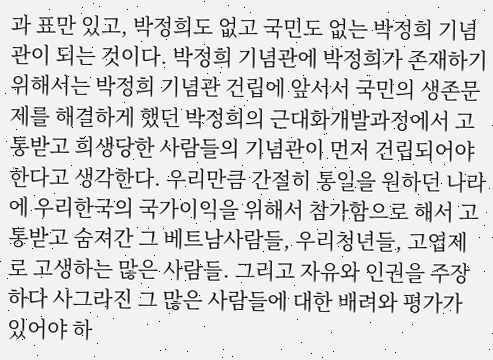과 표만 있고, 박정희도 없고 국민도 없는 박정희 기념관이 되는 것이다. 박정희 기념관에 박정희가 존재하기 위해서는 박정희 기념관 건립에 앞서서 국민의 생존문제를 해결하게 했던 박정희의 근대화개발과정에서 고통받고 희생당한 사람들의 기념관이 먼저 건립되어야한다고 생각한다. 우리만큼 간절히 통일을 원하던 나라에 우리한국의 국가이익을 위해서 참가함으로 해서 고통받고 숨져간 그 베트남사람들, 우리청년들, 고엽제로 고생하는 많은 사람들. 그리고 자유와 인권을 주장하다 사그라진 그 많은 사람들에 대한 배려와 평가가 있어야 하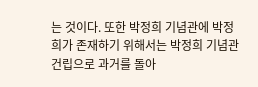는 것이다. 또한 박정희 기념관에 박정희가 존재하기 위해서는 박정희 기념관 건립으로 과거를 돌아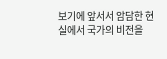보기에 앞서서 암담한 현실에서 국가의 비전을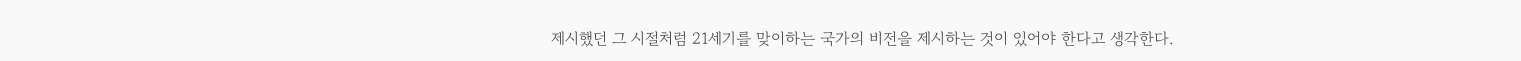제시했던 그 시절처럼 21세기를 맞이하는 국가의 비전을 제시하는 것이 있어야 한다고 생각한다.